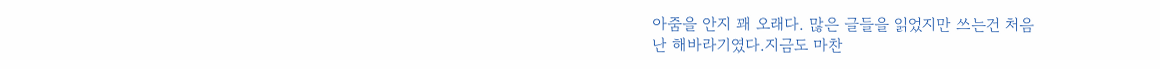아줌을 안지 꽤 오래다. 많은 글들을 읽었지만 쓰는건 처음
난 해바라기였다.지금도 마찬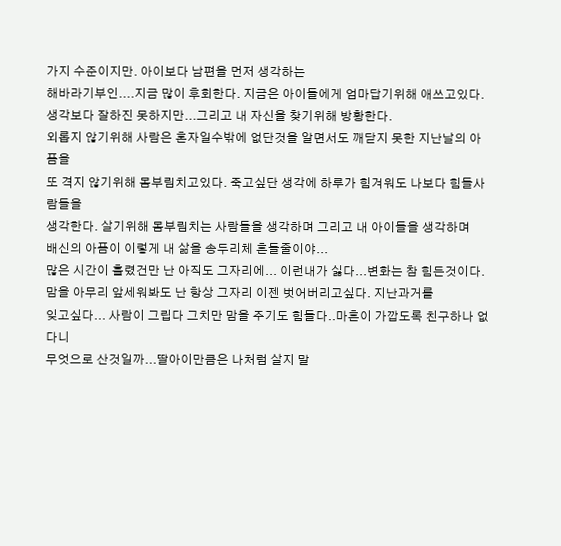가지 수준이지만. 아이보다 남편을 먼저 생각하는
해바라기부인....지금 많이 후회한다. 지금은 아이들에게 엄마답기위해 애쓰고있다.
생각보다 잘하진 못하지만...그리고 내 자신을 찾기위해 방황한다.
외롭지 않기위해 사람은 혼자일수밖에 없단것을 알면서도 깨닫지 못한 지난날의 아픔을
또 격지 않기위해 몸부림치고있다. 죽고싶단 생각에 하루가 힘겨워도 나보다 힘들사람들을
생각한다. 살기위해 몸부림치는 사람들을 생각하며 그리고 내 아이들을 생각하며
배신의 아픔이 이렇게 내 삶을 송두리체 흔들줄이야...
많은 시간이 흘렸건만 난 아직도 그자리에... 이런내가 싫다...변화는 참 힘든것이다.
맘을 아무리 앞세워봐도 난 항상 그자리 이젠 벗어버리고싶다. 지난과거를
잊고싶다... 사람이 그립다 그치만 맘을 주기도 힘들다..마흔이 가깝도록 친구하나 없다니
무엇으로 산것일까...딸아이만큼은 나처럼 살지 말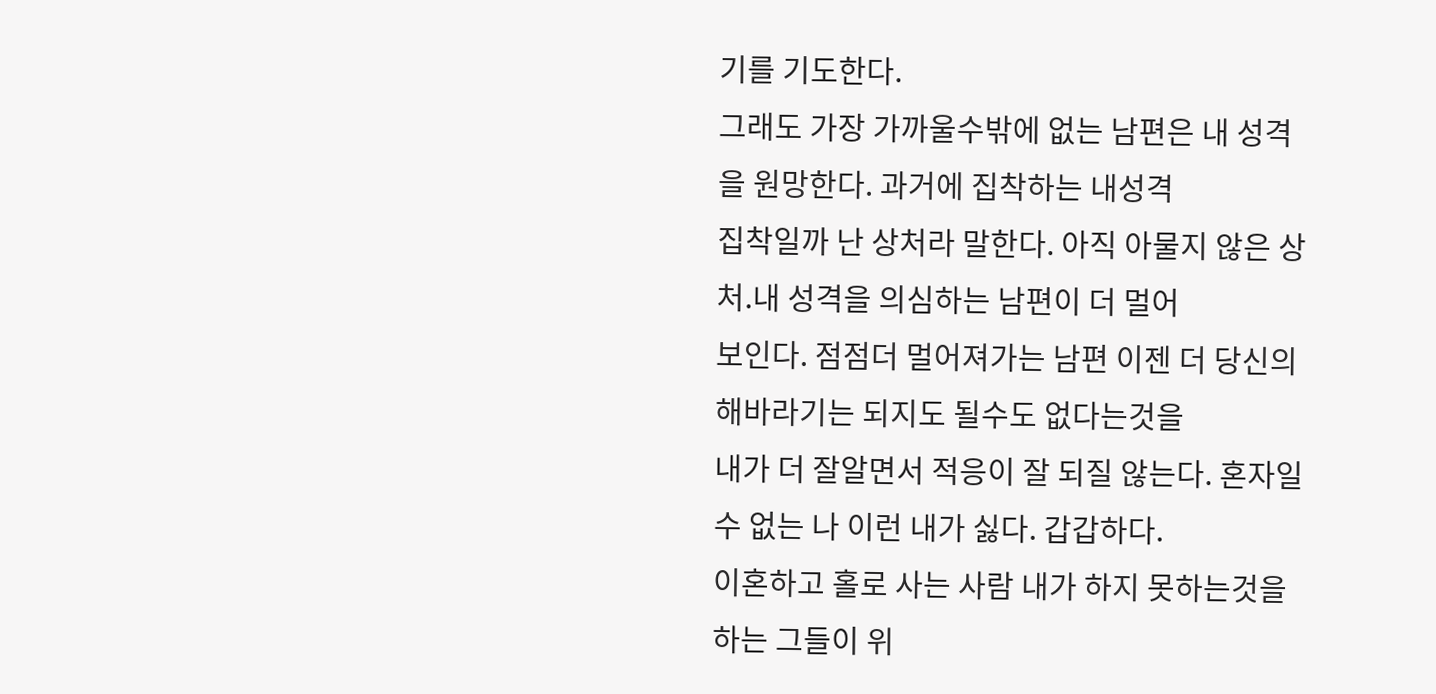기를 기도한다.
그래도 가장 가까울수밖에 없는 남편은 내 성격을 원망한다. 과거에 집착하는 내성격
집착일까 난 상처라 말한다. 아직 아물지 않은 상처.내 성격을 의심하는 남편이 더 멀어
보인다. 점점더 멀어져가는 남편 이젠 더 당신의 해바라기는 되지도 될수도 없다는것을
내가 더 잘알면서 적응이 잘 되질 않는다. 혼자일수 없는 나 이런 내가 싫다. 갑갑하다.
이혼하고 홀로 사는 사람 내가 하지 못하는것을 하는 그들이 위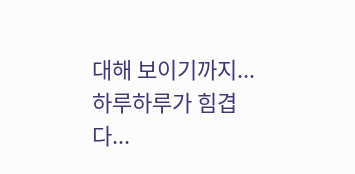대해 보이기까지...
하루하루가 힘겹다...